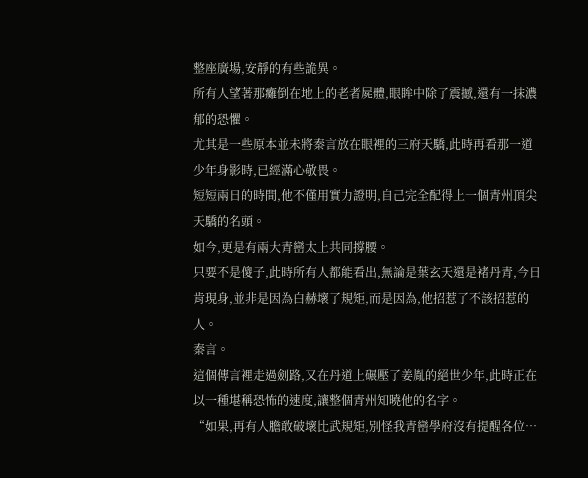整座廣場,安靜的有些詭異。
所有人望著那癱倒在地上的老者屍體,眼眸中除了震撼,還有一抹濃郁的恐懼。
尤其是一些原本並未將秦言放在眼裡的三府天驕,此時再看那一道少年身影時,已經滿心敬畏。
短短兩日的時間,他不僅用實力證明,自己完全配得上一個青州頂尖天驕的名頭。
如今,更是有兩大青巒太上共同撐腰。
只要不是傻子,此時所有人都能看出,無論是葉玄天還是褚丹青,今日肯現身,並非是因為白赫壞了規矩,而是因為,他招惹了不該招惹的人。
秦言。
這個傳言裡走過劍路,又在丹道上碾壓了姜胤的絕世少年,此時正在以一種堪稱恐怖的速度,讓整個青州知曉他的名字。
“如果,再有人膽敢破壞比武規矩,別怪我青巒學府沒有提醒各位…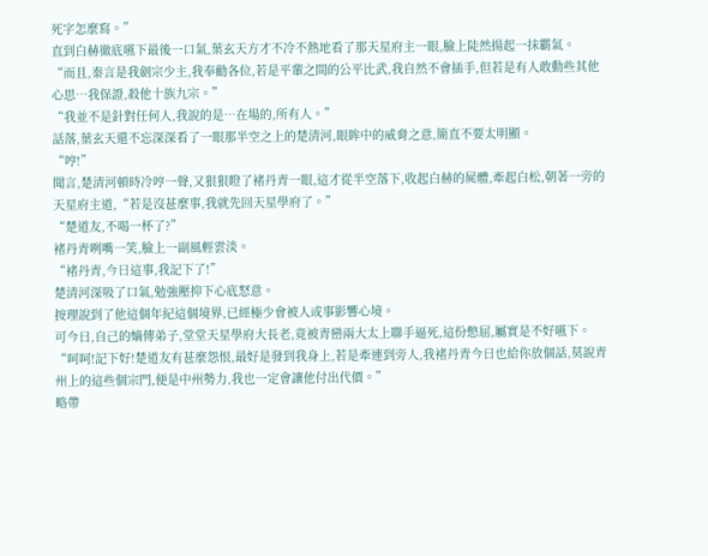死字怎麼寫。”
直到白赫徹底嚥下最後一口氣,葉玄天方才不冷不熱地看了那天星府主一眼,臉上陡然揚起一抹霸氣。
“而且,秦言是我劍宗少主,我奉勸各位,若是平輩之間的公平比武,我自然不會插手,但若是有人敢動些其他心思…我保證,殺他十族九宗。”
“我並不是針對任何人,我說的是…在場的,所有人。”
話落,葉玄天還不忘深深看了一眼那半空之上的楚清河,眼眸中的威脅之意,簡直不要太明顯。
“哼!”
聞言,楚清河頓時冷哼一聲,又狠狠瞪了褚丹青一眼,這才從半空落下,收起白赫的屍體,牽起白松,朝著一旁的天星府主道,“若是沒甚麼事,我就先回天星學府了。”
“楚道友,不喝一杯了?”
褚丹青咧嘴一笑,臉上一副風輕雲淡。
“褚丹青,今日這事,我記下了!”
楚清河深吸了口氣,勉強壓抑下心底怒意。
按理說到了他這個年紀這個境界,已經極少會被人或事影響心境。
可今日,自己的嫡傳弟子,堂堂天星學府大長老,竟被青巒兩大太上聯手逼死,這份憋屈,屬實是不好嚥下。
“呵呵!記下好!楚道友有甚麼怨恨,最好是發到我身上,若是牽連到旁人,我褚丹青今日也給你放個話,莫說青州上的這些個宗門,便是中州勢力,我也一定會讓他付出代價。”
略帶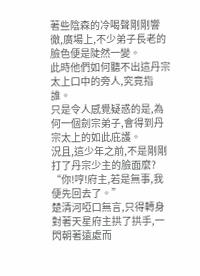著些陰森的冷喝聲剛剛響徹,廣場上,不少弟子長老的臉色便是陡然一變。
此時他們如何聽不出這丹宗太上口中的旁人,究竟指誰。
只是令人感覺疑惑的是,為何一個劍宗弟子,會得到丹宗太上的如此庇護。
況且,這少年之前,不是剛剛打了丹宗少主的臉面麼?
“你!哼!府主,若是無事,我便先回去了。”
楚清河啞口無言,只得轉身對著天星府主拱了拱手,一閃朝著遠處而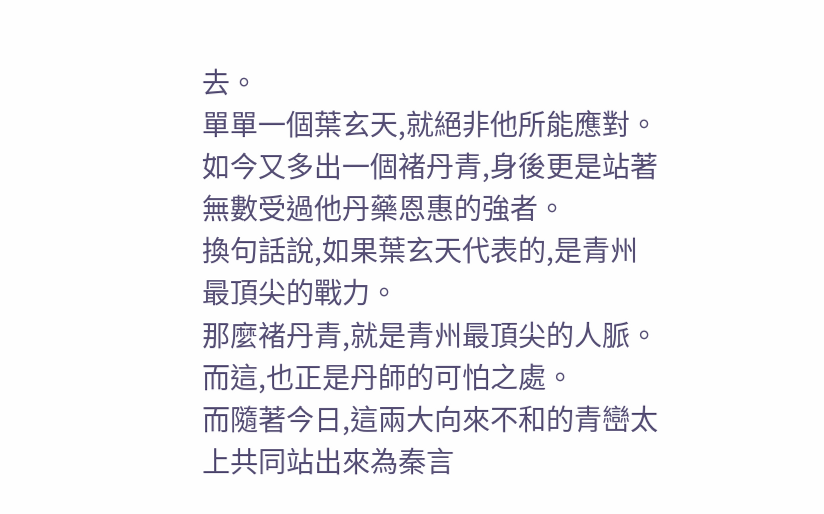去。
單單一個葉玄天,就絕非他所能應對。
如今又多出一個褚丹青,身後更是站著無數受過他丹藥恩惠的強者。
換句話說,如果葉玄天代表的,是青州最頂尖的戰力。
那麼褚丹青,就是青州最頂尖的人脈。
而這,也正是丹師的可怕之處。
而隨著今日,這兩大向來不和的青巒太上共同站出來為秦言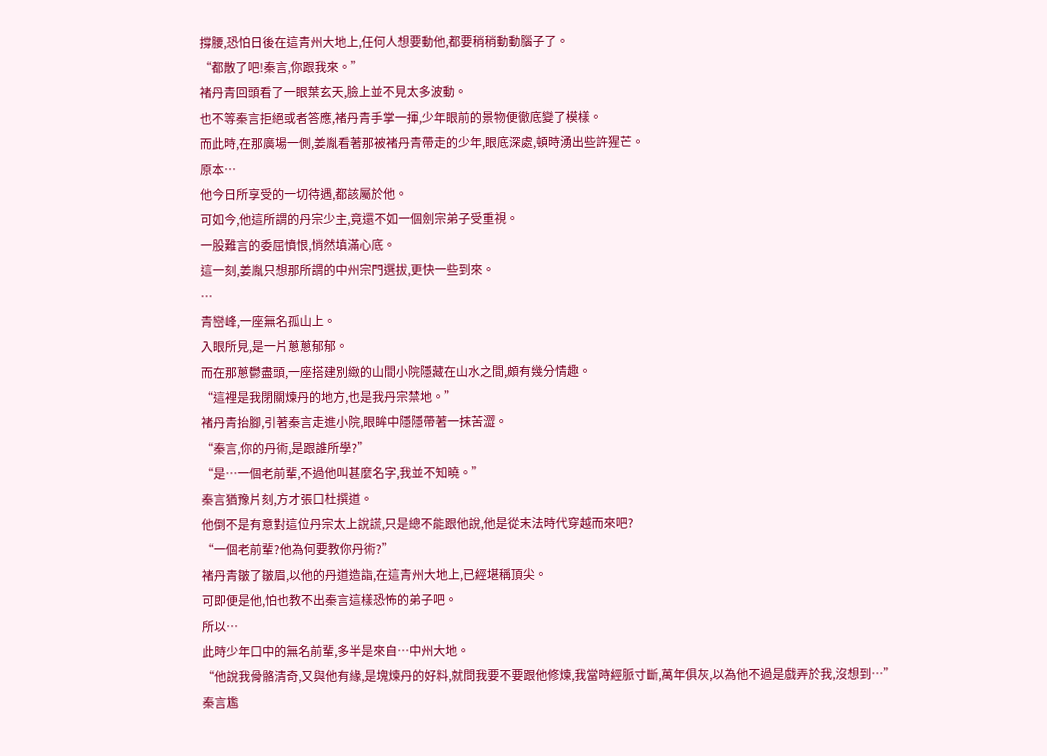撐腰,恐怕日後在這青州大地上,任何人想要動他,都要稍稍動動腦子了。
“都散了吧!秦言,你跟我來。”
褚丹青回頭看了一眼葉玄天,臉上並不見太多波動。
也不等秦言拒絕或者答應,褚丹青手掌一揮,少年眼前的景物便徹底變了模樣。
而此時,在那廣場一側,姜胤看著那被褚丹青帶走的少年,眼底深處,頓時湧出些許猩芒。
原本…
他今日所享受的一切待遇,都該屬於他。
可如今,他這所謂的丹宗少主,竟還不如一個劍宗弟子受重視。
一股難言的委屈憤恨,悄然填滿心底。
這一刻,姜胤只想那所謂的中州宗門選拔,更快一些到來。
…
青巒峰,一座無名孤山上。
入眼所見,是一片蔥蔥郁郁。
而在那蔥鬱盡頭,一座搭建別緻的山間小院隱藏在山水之間,頗有幾分情趣。
“這裡是我閉關煉丹的地方,也是我丹宗禁地。”
褚丹青抬腳,引著秦言走進小院,眼眸中隱隱帶著一抹苦澀。
“秦言,你的丹術,是跟誰所學?”
“是…一個老前輩,不過他叫甚麼名字,我並不知曉。”
秦言猶豫片刻,方才張口杜撰道。
他倒不是有意對這位丹宗太上說謊,只是總不能跟他說,他是從末法時代穿越而來吧?
“一個老前輩?他為何要教你丹術?”
褚丹青皺了皺眉,以他的丹道造詣,在這青州大地上,已經堪稱頂尖。
可即便是他,怕也教不出秦言這樣恐怖的弟子吧。
所以…
此時少年口中的無名前輩,多半是來自…中州大地。
“他說我骨骼清奇,又與他有緣,是塊煉丹的好料,就問我要不要跟他修煉,我當時經脈寸斷,萬年俱灰,以為他不過是戲弄於我,沒想到…”
秦言尷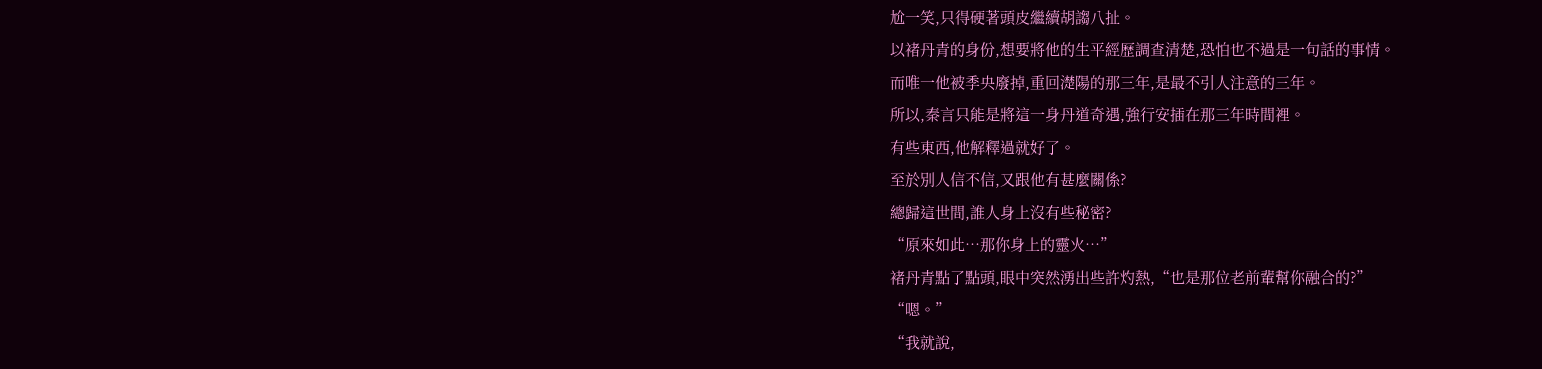尬一笑,只得硬著頭皮繼續胡謅八扯。
以褚丹青的身份,想要將他的生平經歷調查清楚,恐怕也不過是一句話的事情。
而唯一他被季央廢掉,重回濋陽的那三年,是最不引人注意的三年。
所以,秦言只能是將這一身丹道奇遇,強行安插在那三年時間裡。
有些東西,他解釋過就好了。
至於別人信不信,又跟他有甚麼關係?
總歸這世間,誰人身上沒有些秘密?
“原來如此…那你身上的靈火…”
褚丹青點了點頭,眼中突然湧出些許灼熱,“也是那位老前輩幫你融合的?”
“嗯。”
“我就說,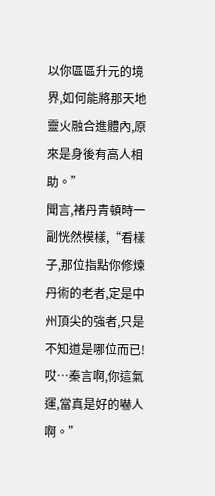以你區區升元的境界,如何能將那天地靈火融合進體內,原來是身後有高人相助。”
聞言,褚丹青頓時一副恍然模樣,“看樣子,那位指點你修煉丹術的老者,定是中州頂尖的強者,只是不知道是哪位而已!哎…秦言啊,你這氣運,當真是好的嚇人啊。”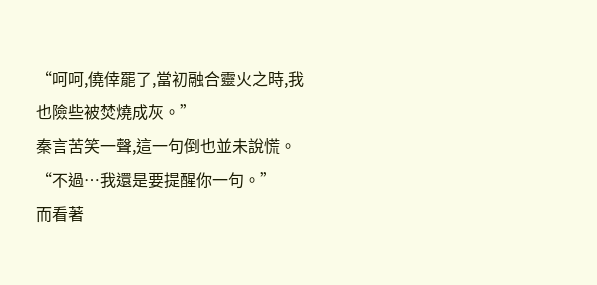“呵呵,僥倖罷了,當初融合靈火之時,我也險些被焚燒成灰。”
秦言苦笑一聲,這一句倒也並未說慌。
“不過…我還是要提醒你一句。”
而看著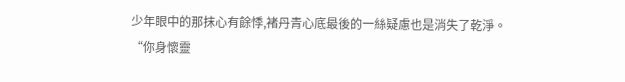少年眼中的那抹心有餘悸,褚丹青心底最後的一絲疑慮也是消失了乾淨。
“你身懷靈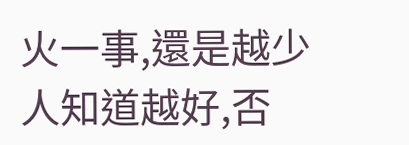火一事,還是越少人知道越好,否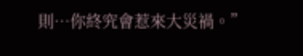則…你終究會惹來大災禍。”